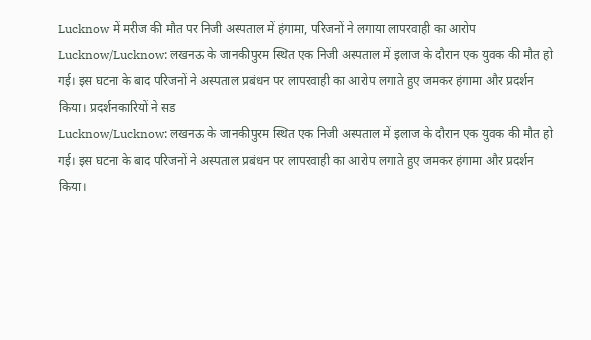Lucknow में मरीज की मौत पर निजी अस्पताल में हंगामा, परिजनों ने लगाया लापरवाही का आरोप
Lucknow/Lucknow: लखनऊ के जानकीपुरम स्थित एक निजी अस्पताल में इलाज के दौरान एक युवक की मौत हो गई। इस घटना के बाद परिजनों ने अस्पताल प्रबंधन पर लापरवाही का आरोप लगाते हुए जमकर हंगामा और प्रदर्शन किया। प्रदर्शनकारियों ने सड
Lucknow/Lucknow: लखनऊ के जानकीपुरम स्थित एक निजी अस्पताल में इलाज के दौरान एक युवक की मौत हो गई। इस घटना के बाद परिजनों ने अस्पताल प्रबंधन पर लापरवाही का आरोप लगाते हुए जमकर हंगामा और प्रदर्शन किया।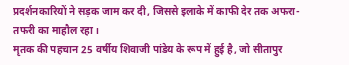प्रदर्शनकारियों ने सड़क जाम कर दी, जिससे इलाके में काफी देर तक अफरा-तफरी का माहौल रहा।
मृतक की पहचान 25 वर्षीय शिवाजी पांडेय के रूप में हुई है, जो सीतापुर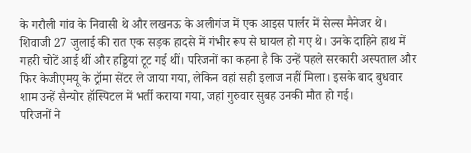के गरौली गांव के निवासी थे और लखनऊ के अलीगंज में एक आइस पार्लर में सेल्स मैनेजर थे। शिवाजी 27 जुलाई की रात एक सड़क हादसे में गंभीर रूप से घायल हो गए थे। उनके दाहिने हाथ में गहरी चोटें आई थीं और हड्डियां टूट गई थीं। परिजनों का कहना है कि उन्हें पहले सरकारी अस्पताल और फिर केजीएमयू के ट्रॉमा सेंटर ले जाया गया, लेकिन वहां सही इलाज नहीं मिला। इसके बाद बुधवार शाम उन्हें सैन्योर हॉस्पिटल में भर्ती कराया गया, जहां गुरुवार सुबह उनकी मौत हो गई।
परिजनों ने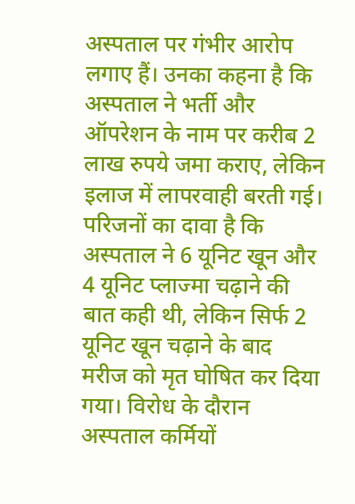अस्पताल पर गंभीर आरोप लगाए हैं। उनका कहना है कि अस्पताल ने भर्ती और ऑपरेशन के नाम पर करीब 2 लाख रुपये जमा कराए, लेकिन इलाज में लापरवाही बरती गई। परिजनों का दावा है कि अस्पताल ने 6 यूनिट खून और 4 यूनिट प्लाज्मा चढ़ाने की बात कही थी, लेकिन सिर्फ 2 यूनिट खून चढ़ाने के बाद मरीज को मृत घोषित कर दिया गया। विरोध के दौरान अस्पताल कर्मियों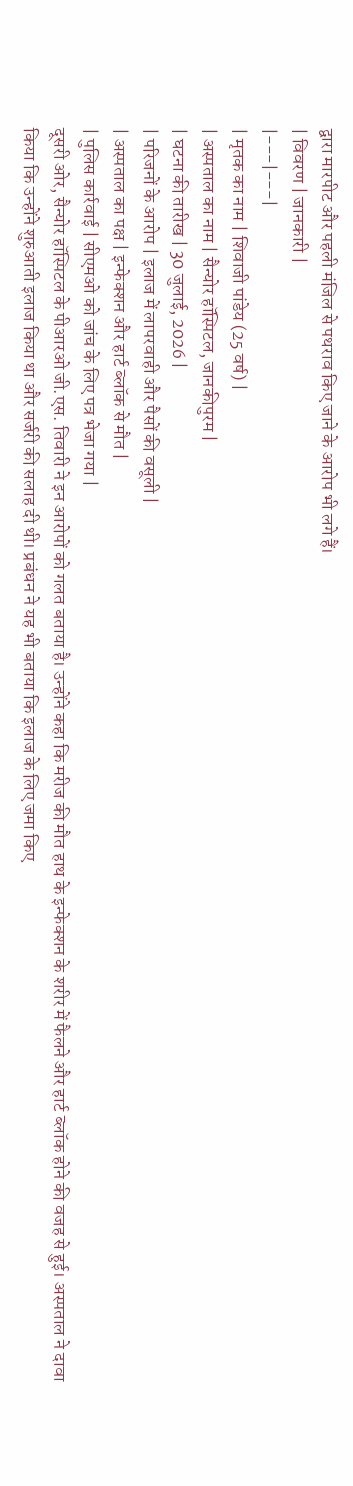द्वारा मारपीट और पहली मंजिल से पथराव किए जाने के आरोप भी लगे हैं।
| विवरण | जानकारी |
|---|---|
| मृतक का नाम | शिवाजी पांडेय (25 वर्ष) |
| अस्पताल का नाम | सैन्योर हॉस्पिटल, जानकीपुरम |
| घटना की तारीख | 30 जुलाई, 2026 |
| परिजनों के आरोप | इलाज में लापरवाही और पैसों की वसूली |
| अस्पताल का पक्ष | इन्फेक्शन और हार्ट ब्लॉक से मौत |
| पुलिस कार्रवाई | सीएमओ को जांच के लिए पत्र भेजा गया |
दूसरी ओर, सैन्योर हॉस्पिटल के पीआरओ जी.एस. तिवारी ने इन आरोपों को गलत बताया है। उन्होंने कहा कि मरीज की मौत हाथ के इन्फेक्शन के शरीर में फैलने और हार्ट ब्लॉक होने की वजह से हुई। अस्पताल ने दावा किया कि उन्होंने शुरुआती इलाज किया था और सर्जरी की सलाह दी थी। प्रबंधन ने यह भी बताया कि इलाज के लिए जमा किए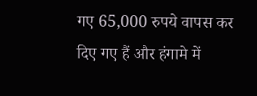गए 65,000 रुपये वापस कर दिए गए हैं और हंगामे में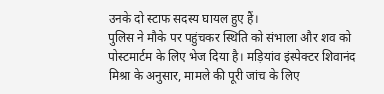उनके दो स्टाफ सदस्य घायल हुए हैं।
पुलिस ने मौके पर पहुंचकर स्थिति को संभाला और शव को पोस्टमार्टम के लिए भेज दिया है। मड़ियांव इंस्पेक्टर शिवानंद मिश्रा के अनुसार, मामले की पूरी जांच के लिए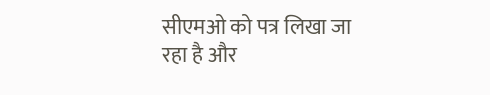सीएमओ को पत्र लिखा जा रहा है और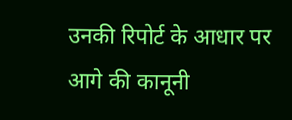उनकी रिपोर्ट के आधार पर आगे की कानूनी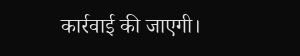कार्रवाई की जाएगी।